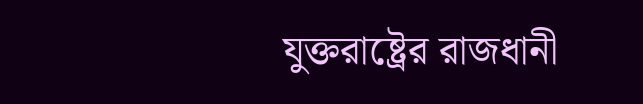যুক্তরাষ্ট্রের রাজধানী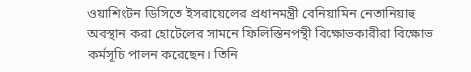ওয়াশিংটন ডিসিতে ইসরায়েলের প্রধানমন্ত্রী বেনিয়ামিন নেতানিয়াহু অবস্থান করা হোটেলের সামনে ফিলিস্তিনপন্থী বিক্ষোভকারীরা বিক্ষোভ কর্মসূচি পালন করেছেন। তিনি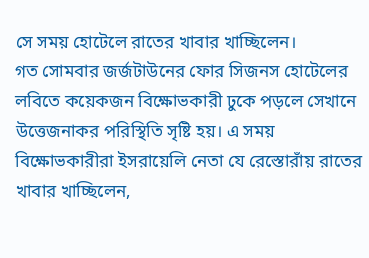সে সময় হোটেলে রাতের খাবার খাচ্ছিলেন।
গত সোমবার জর্জটাউনের ফোর সিজনস হোটেলের লবিতে কয়েকজন বিক্ষোভকারী ঢুকে পড়লে সেখানে উত্তেজনাকর পরিস্থিতি সৃষ্টি হয়। এ সময় বিক্ষোভকারীরা ইসরায়েলি নেতা যে রেস্তোরাঁয় রাতের খাবার খাচ্ছিলেন,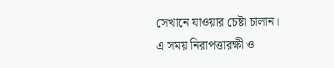সেখানে যাওয়ার চেষ্টা চালান।
এ সময় নিরাপত্তারক্ষী ও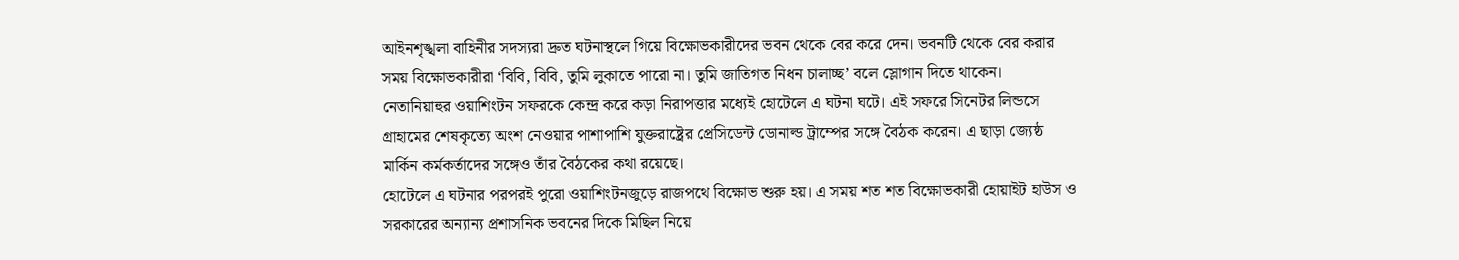আইনশৃঙ্খলা বাহিনীর সদস্যরা দ্রুত ঘটনাস্থলে গিয়ে বিক্ষোভকারীদের ভবন থেকে বের করে দেন। ভবনটি থেকে বের করার সময় বিক্ষোভকারীরা ‘বিবি, বিবি, তুমি লুকাতে পারো না। তুমি জাতিগত নিধন চালাচ্ছ’ বলে স্লোগান দিতে থাকেন।
নেতানিয়াহুর ওয়াশিংটন সফরকে কেন্দ্র করে কড়া নিরাপত্তার মধ্যেই হোটেলে এ ঘটনা ঘটে। এই সফরে সিনেটর লিন্ডসে গ্রাহামের শেষকৃত্যে অংশ নেওয়ার পাশাপাশি যুক্তরাষ্ট্রের প্রেসিডেন্ট ডোনাল্ড ট্রাম্পের সঙ্গে বৈঠক করেন। এ ছাড়া জ্যেষ্ঠ মার্কিন কর্মকর্তাদের সঙ্গেও তাঁর বৈঠকের কথা রয়েছে।
হোটেলে এ ঘটনার পরপরই পুরো ওয়াশিংটনজুড়ে রাজপথে বিক্ষোভ শুরু হয়। এ সময় শত শত বিক্ষোভকারী হোয়াইট হাউস ও সরকারের অন্যান্য প্রশাসনিক ভবনের দিকে মিছিল নিয়ে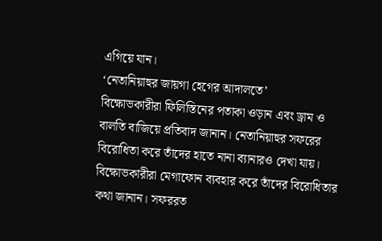এগিয়ে যান।
‘নেতানিয়াহুর জায়গা হেগের আদালতে’
বিক্ষোভকারীরা ফিলিস্তিনের পতাকা ওড়ান এবং ড্রাম ও বালতি বাজিয়ে প্রতিবাদ জানান। নেতানিয়াহুর সফরের বিরোধিতা করে তাঁদের হাতে নানা ব্যানারও দেখা যায়। বিক্ষোভকারীরা মেগাফোন ব্যবহার করে তাঁদের বিরোধিতার কথা জানান। সফররত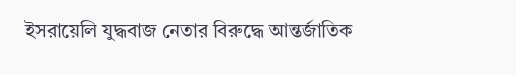ইসরায়েলি যুদ্ধবাজ নেতার বিরুদ্ধে আন্তর্জাতিক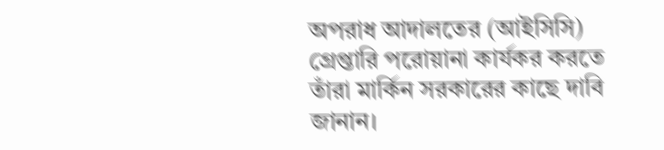অপরাধ আদালতের (আইসিসি) গ্রেপ্তারি পরোয়ানা কার্যকর করতে তাঁরা মার্কিন সরকারের কাছে দাবি জানান।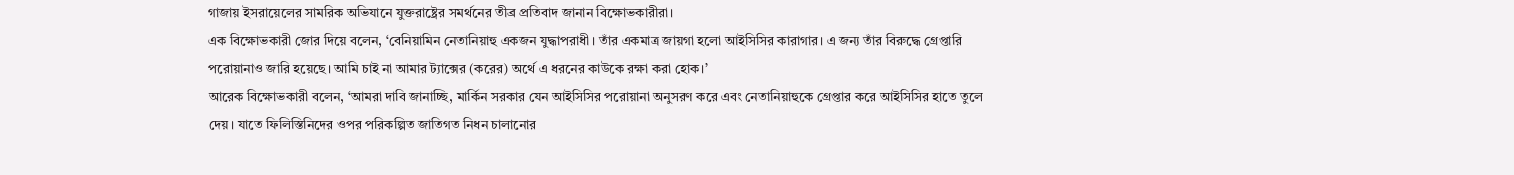গাজায় ইসরায়েলের সামরিক অভিযানে যুক্তরাষ্ট্রের সমর্থনের তীব্র প্রতিবাদ জানান বিক্ষোভকারীরা।
এক বিক্ষোভকারী জোর দিয়ে বলেন, ‘বেনিয়ামিন নেতানিয়াহু একজন যুদ্ধাপরাধী। তাঁর একমাত্র জায়গা হলো আইসিসির কারাগার। এ জন্য তাঁর বিরুদ্ধে গ্রেপ্তারি পরোয়ানাও জারি হয়েছে। আমি চাই না আমার ট্যাক্সের (করের) অর্থে এ ধরনের কাউকে রক্ষা করা হোক।’
আরেক বিক্ষোভকারী বলেন, ‘আমরা দাবি জানাচ্ছি, মার্কিন সরকার যেন আইসিসির পরোয়ানা অনুসরণ করে এবং নেতানিয়াহুকে গ্রেপ্তার করে আইসিসির হাতে তুলে দেয়। যাতে ফিলিস্তিনিদের ওপর পরিকল্পিত জাতিগত নিধন চালানোর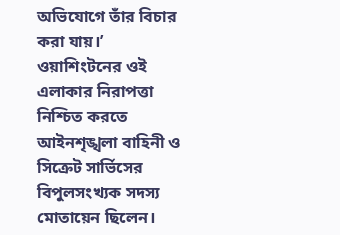অভিযোগে তাঁর বিচার করা যায়।’
ওয়াশিংটনের ওই এলাকার নিরাপত্তা নিশ্চিত করতে আইনশৃঙ্খলা বাহিনী ও সিক্রেট সার্ভিসের বিপুলসংখ্যক সদস্য মোতায়েন ছিলেন।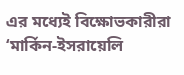এর মধ্যেই বিক্ষোভকারীরা ‘মার্কিন-ইসরায়েলি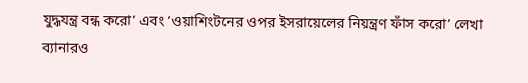যুদ্ধযন্ত্র বন্ধ করো’ এবং ‘ওয়াশিংটনের ওপর ইসরায়েলের নিয়ন্ত্রণ ফাঁস করো’ লেখা ব্যানারও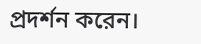প্রদর্শন করেন।